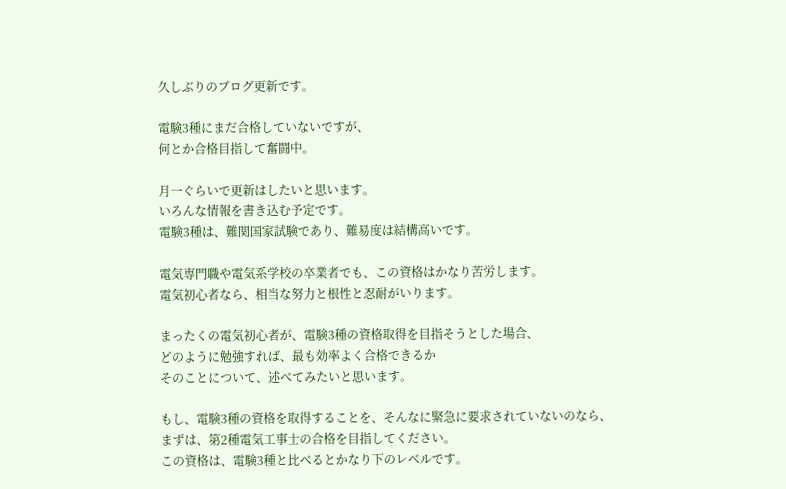久しぶりのブログ更新です。

電験3種にまだ合格していないですが、
何とか合格目指して奮闘中。

月一ぐらいで更新はしたいと思います。
いろんな情報を書き込む予定です。
電験3種は、難関国家試験であり、難易度は結構高いです。

電気専門職や電気系学校の卒業者でも、この資格はかなり苦労します。
電気初心者なら、相当な努力と根性と忍耐がいります。

まったくの電気初心者が、電験3種の資格取得を目指そうとした場合、
どのように勉強すれば、最も効率よく合格できるか
そのことについて、述べてみたいと思います。

もし、電験3種の資格を取得することを、そんなに緊急に要求されていないのなら、
まずは、第2種電気工事士の合格を目指してください。
この資格は、電験3種と比べるとかなり下のレベルです。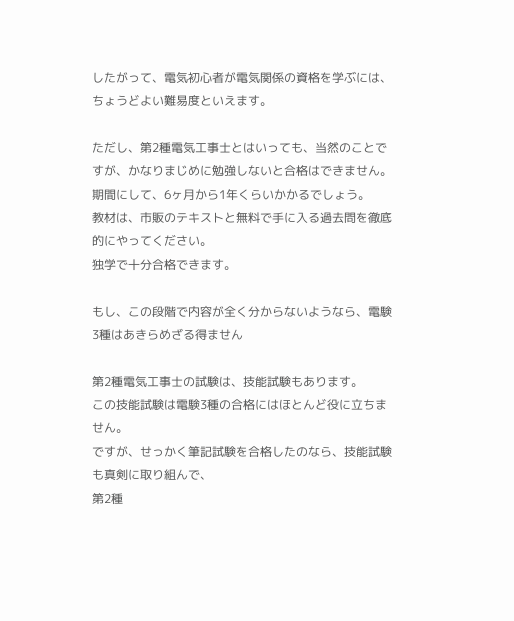したがって、電気初心者が電気関係の資格を学ぶには、ちょうどよい難易度といえます。

ただし、第2種電気工事士とはいっても、当然のことですが、かなりまじめに勉強しないと合格はできません。 期間にして、6ヶ月から1年くらいかかるでしょう。
教材は、市販のテキストと無料で手に入る過去問を徹底的にやってください。
独学で十分合格できます。

もし、この段階で内容が全く分からないようなら、電験3種はあきらめざる得ません

第2種電気工事士の試験は、技能試験もあります。
この技能試験は電験3種の合格にはほとんど役に立ちません。
ですが、せっかく筆記試験を合格したのなら、技能試験も真剣に取り組んで、
第2種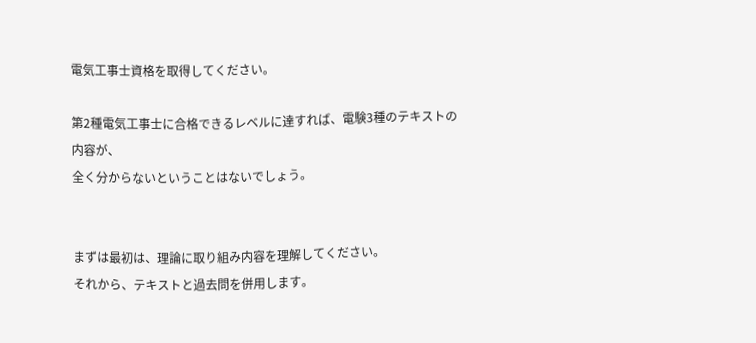電気工事士資格を取得してください。

第2種電気工事士に合格できるレベルに達すれば、電験3種のテキストの内容が、
全く分からないということはないでしょう。


まずは最初は、理論に取り組み内容を理解してください。
それから、テキストと過去問を併用します。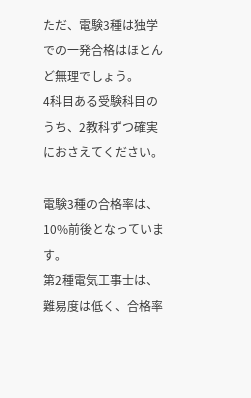ただ、電験3種は独学での一発合格はほとんど無理でしょう。
4科目ある受験科目のうち、2教科ずつ確実におさえてください。

電験3種の合格率は、10%前後となっています。
第2種電気工事士は、難易度は低く、合格率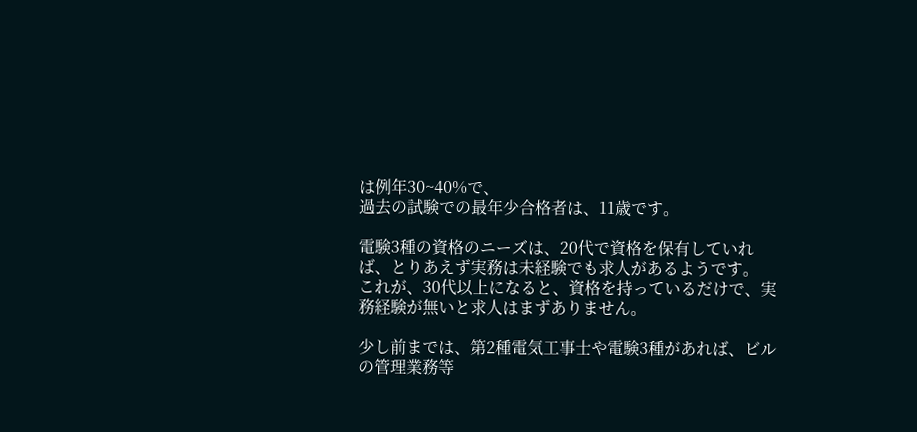は例年30~40%で、
過去の試験での最年少合格者は、11歳です。

電験3種の資格のニーズは、20代で資格を保有していれば、とりあえず実務は未経験でも求人があるようです。
これが、30代以上になると、資格を持っているだけで、実務経験が無いと求人はまずありません。

少し前までは、第2種電気工事士や電験3種があれば、ビルの管理業務等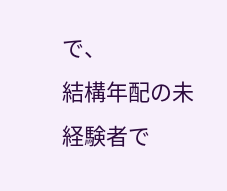で、
結構年配の未経験者で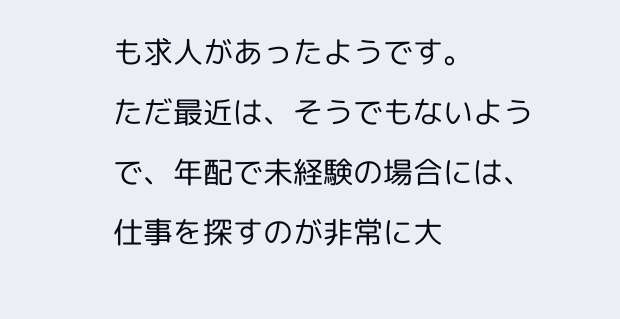も求人があったようです。
ただ最近は、そうでもないようで、年配で未経験の場合には、
仕事を探すのが非常に大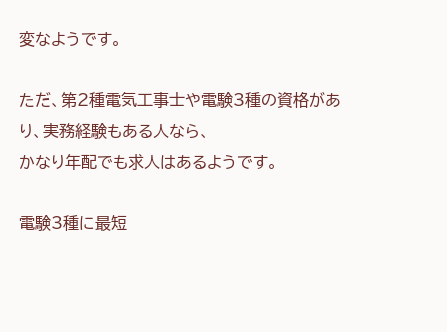変なようです。

ただ、第2種電気工事士や電験3種の資格があり、実務経験もある人なら、
かなり年配でも求人はあるようです。

電験3種に最短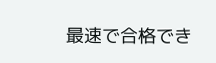最速で合格でき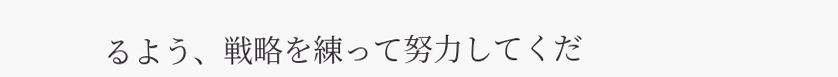るよう、戦略を練って努力してくだ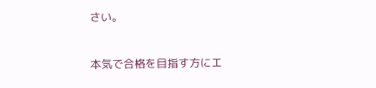さい。

本気で合格を目指す方にエ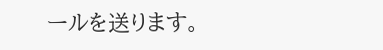ールを送ります。